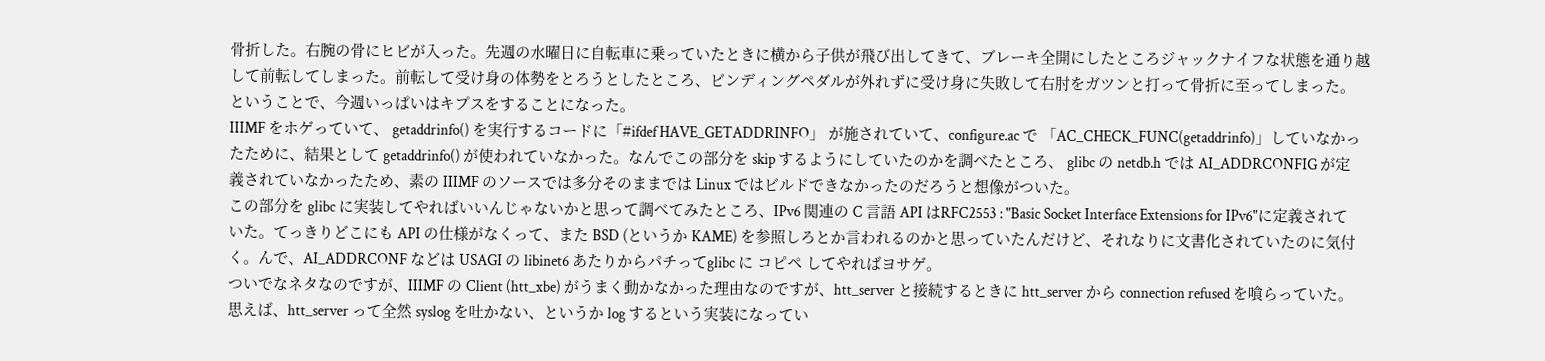骨折した。右腕の骨にヒビが入った。先週の水曜日に自転車に乗っていたときに横から子供が飛び出してきて、ブレーキ全開にしたところジャックナイフな状態を通り越して前転してしまった。前転して受け身の体勢をとろうとしたところ、ビンディングペダルが外れずに受け身に失敗して右肘をガツンと打って骨折に至ってしまった。
ということで、今週いっぱいはキプスをすることになった。
IIIMF をホゲっていて、 getaddrinfo() を実行するコードに「#ifdef HAVE_GETADDRINFO」 が施されていて、configure.ac で 「AC_CHECK_FUNC(getaddrinfo)」していなかったために、結果として getaddrinfo() が使われていなかった。なんでこの部分を skip するようにしていたのかを調べたところ、 glibc の netdb.h では AI_ADDRCONFIG が定義されていなかったため、素の IIIMF のソースでは多分そのままでは Linux ではビルドできなかったのだろうと想像がついた。
この部分を glibc に実装してやればいいんじゃないかと思って調べてみたところ、IPv6 関連の C 言語 API はRFC2553 : "Basic Socket Interface Extensions for IPv6"に定義されていた。てっきりどこにも API の仕様がなくって、また BSD (というか KAME) を参照しろとか言われるのかと思っていたんだけど、それなりに文書化されていたのに気付く。んで、AI_ADDRCONF などは USAGI の libinet6 あたりからパチってglibc に コピペ してやればヨサゲ。
ついでなネタなのですが、IIIMF の Client (htt_xbe) がうまく動かなかった理由なのですが、htt_server と接続するときに htt_server から connection refused を喰らっていた。思えば、htt_server って全然 syslog を吐かない、というか log するという実装になってい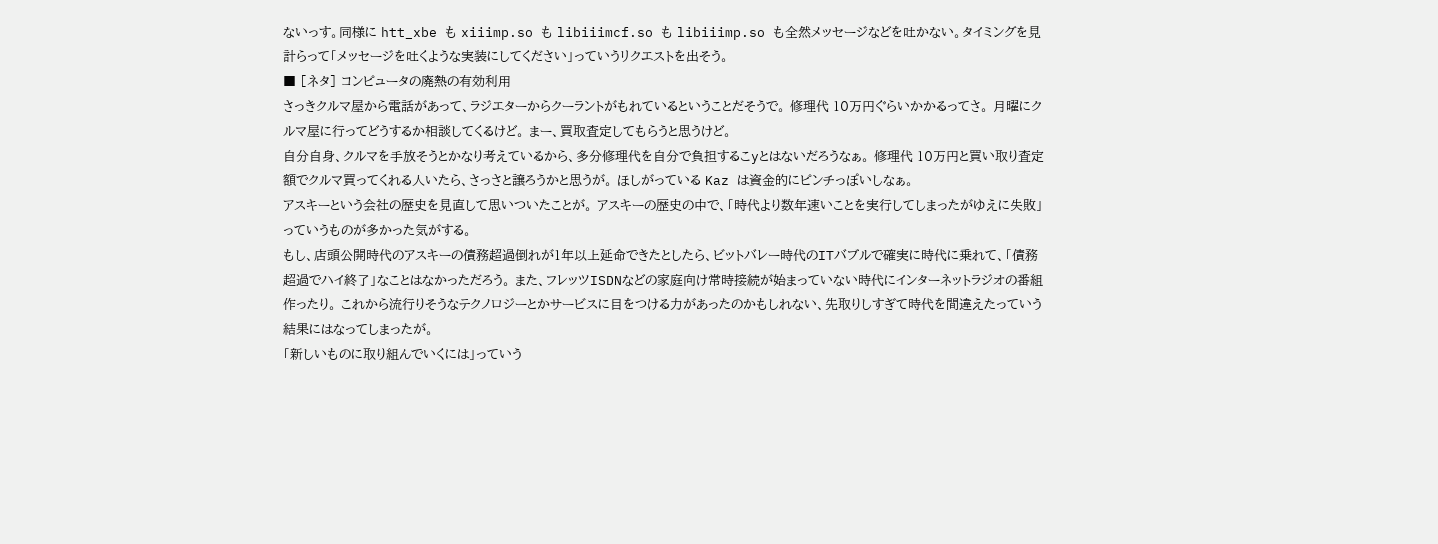ないっす。同様に htt_xbe も xiiimp.so も libiiimcf.so も libiiimp.so も全然メッセージなどを吐かない。タイミングを見計らって「メッセージを吐くような実装にしてください」っていうリクエストを出そう。
■ [ネタ] コンピュータの廃熱の有効利用
さっきクルマ屋から電話があって、ラジエターからクーラントがもれているということだそうで。 修理代 10万円ぐらいかかるってさ。 月曜にクルマ屋に行ってどうするか相談してくるけど。 まー、買取査定してもらうと思うけど。
自分自身、クルマを手放そうとかなり考えているから、多分修理代を自分で負担するこyとはないだろうなぁ。 修理代 10万円と買い取り査定額でクルマ買ってくれる人いたら、さっさと譲ろうかと思うが。 ほしがっている Kaz は資金的にピンチっぽいしなぁ。
アスキーという会社の歴史を見直して思いついたことが。 アスキーの歴史の中で、「時代より数年速いことを実行してしまったがゆえに失敗」っていうものが多かった気がする。
もし、店頭公開時代のアスキーの債務超過倒れが1年以上延命できたとしたら、ビットバレー時代のITバブルで確実に時代に乗れて、「債務超過でハイ終了」なことはなかっただろう。 また、フレッツISDNなどの家庭向け常時接続が始まっていない時代にインターネットラジオの番組作ったり。 これから流行りそうなテクノロジーとかサービスに目をつける力があったのかもしれない、先取りしすぎて時代を間違えたっていう結果にはなってしまったが。
「新しいものに取り組んでいくには」っていう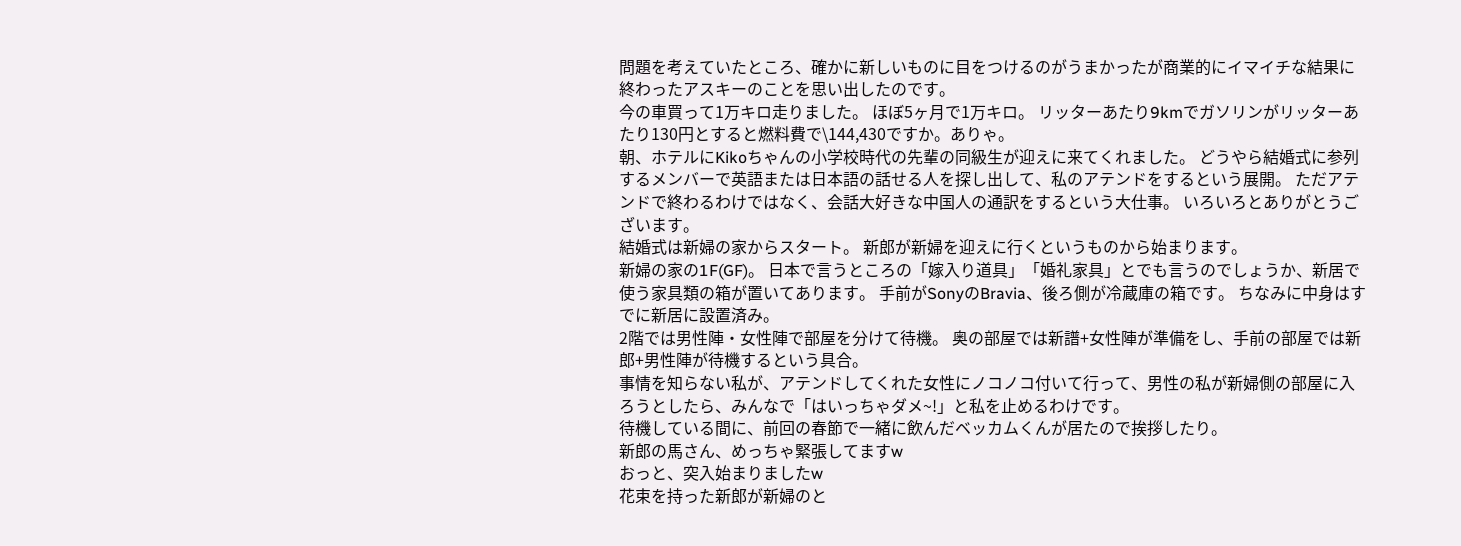問題を考えていたところ、確かに新しいものに目をつけるのがうまかったが商業的にイマイチな結果に終わったアスキーのことを思い出したのです。
今の車買って1万キロ走りました。 ほぼ5ヶ月で1万キロ。 リッターあたり9kmでガソリンがリッターあたり130円とすると燃料費で\144,430ですか。ありゃ。
朝、ホテルにKikoちゃんの小学校時代の先輩の同級生が迎えに来てくれました。 どうやら結婚式に参列するメンバーで英語または日本語の話せる人を探し出して、私のアテンドをするという展開。 ただアテンドで終わるわけではなく、会話大好きな中国人の通訳をするという大仕事。 いろいろとありがとうございます。
結婚式は新婦の家からスタート。 新郎が新婦を迎えに行くというものから始まります。
新婦の家の1F(GF)。 日本で言うところの「嫁入り道具」「婚礼家具」とでも言うのでしょうか、新居で使う家具類の箱が置いてあります。 手前がSonyのBravia、後ろ側が冷蔵庫の箱です。 ちなみに中身はすでに新居に設置済み。
2階では男性陣・女性陣で部屋を分けて待機。 奥の部屋では新譜+女性陣が準備をし、手前の部屋では新郎+男性陣が待機するという具合。
事情を知らない私が、アテンドしてくれた女性にノコノコ付いて行って、男性の私が新婦側の部屋に入ろうとしたら、みんなで「はいっちゃダメ~!」と私を止めるわけです。
待機している間に、前回の春節で一緒に飲んだベッカムくんが居たので挨拶したり。
新郎の馬さん、めっちゃ緊張してますw
おっと、突入始まりましたw
花束を持った新郎が新婦のと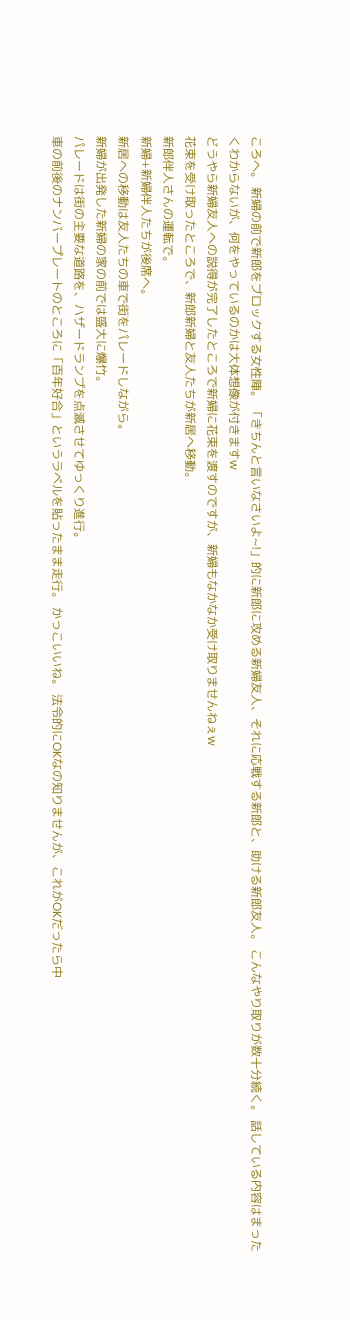ころへ。 新婦の前で新郎をブロックする女性陣。 「きちんと言いなさいよ~!」的に新郎に攻める新婦友人、それに応戦する新郎と、助ける新郎友人。 こんなやり取りが数十分続く。 話している内容はまったくわからないが、何をやっているのかは大体想像が付きますw
どうやら新婦友人への説得が完了したところで新婦に花束を渡すのですが、新婦もなかなか受け取りませんねぇw
花束を受け取ったところで、新郎新婦と友人たちが新居へ移動。
新郎伴人さんの運転で。
新婦+新婦伴人たちが後席へ。
新居への移動は友人たちの車で街をパレードしながら。
新婦が出発した新婦の家の前では盛大に爆竹。
パレードは街の主要な道路を、ハザードランプを点滅させてゆっくり進行。
車の前後のナンバープレートのところに「百年好合」というラベルを貼ったまま走行。 かっこいいね。 法令的にOKなの知りませんが、これがOKだったら中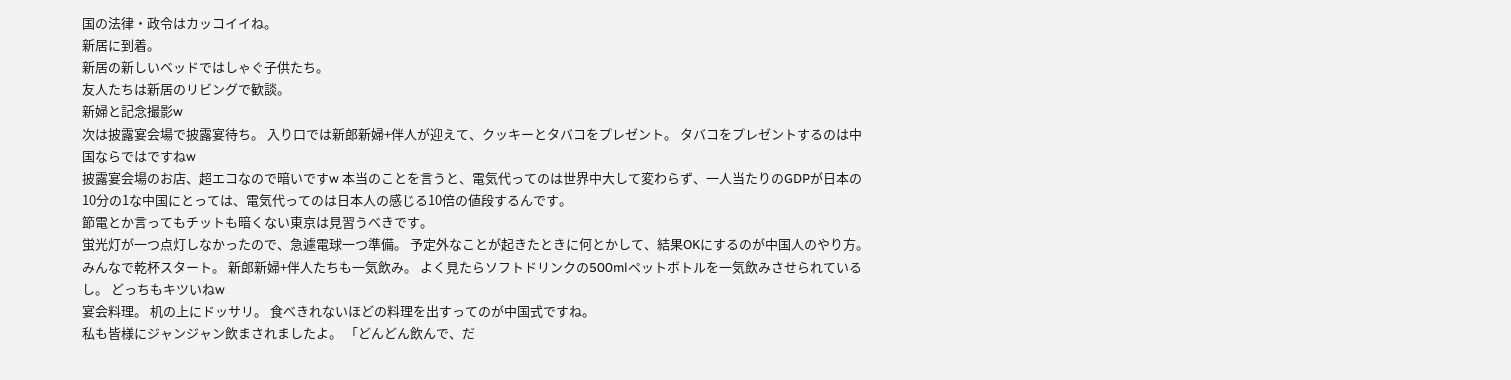国の法律・政令はカッコイイね。
新居に到着。
新居の新しいベッドではしゃぐ子供たち。
友人たちは新居のリビングで歓談。
新婦と記念撮影w
次は披露宴会場で披露宴待ち。 入り口では新郎新婦+伴人が迎えて、クッキーとタバコをプレゼント。 タバコをプレゼントするのは中国ならではですねw
披露宴会場のお店、超エコなので暗いですw 本当のことを言うと、電気代ってのは世界中大して変わらず、一人当たりのGDPが日本の10分の1な中国にとっては、電気代ってのは日本人の感じる10倍の値段するんです。
節電とか言ってもチットも暗くない東京は見習うべきです。
蛍光灯が一つ点灯しなかったので、急遽電球一つ準備。 予定外なことが起きたときに何とかして、結果OKにするのが中国人のやり方。
みんなで乾杯スタート。 新郎新婦+伴人たちも一気飲み。 よく見たらソフトドリンクの500mlペットボトルを一気飲みさせられているし。 どっちもキツいねw
宴会料理。 机の上にドッサリ。 食べきれないほどの料理を出すってのが中国式ですね。
私も皆様にジャンジャン飲まされましたよ。 「どんどん飲んで、だ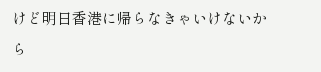けど明日香港に帰らなきゃいけないから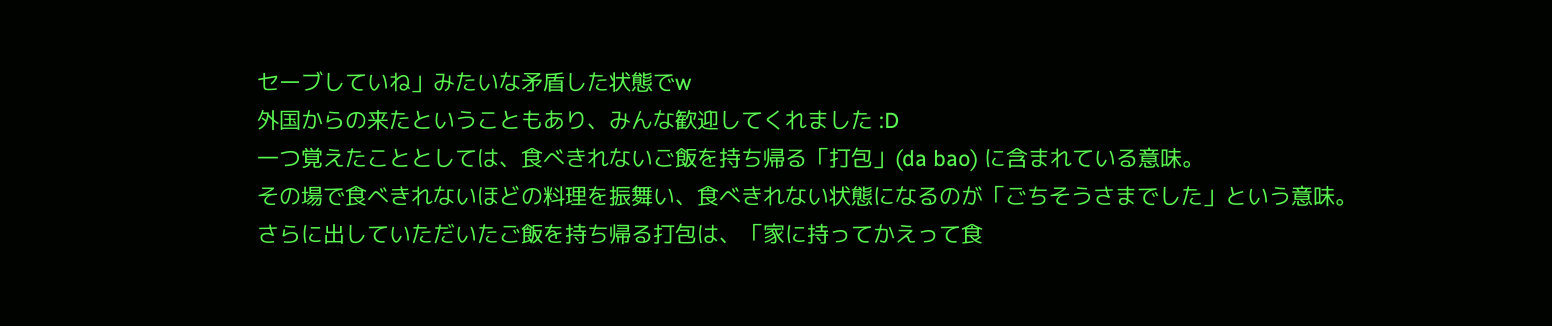セーブしていね」みたいな矛盾した状態でw
外国からの来たということもあり、みんな歓迎してくれました :D
一つ覚えたこととしては、食べきれないご飯を持ち帰る「打包」(da bao) に含まれている意味。
その場で食べきれないほどの料理を振舞い、食べきれない状態になるのが「ごちそうさまでした」という意味。
さらに出していただいたご飯を持ち帰る打包は、「家に持ってかえって食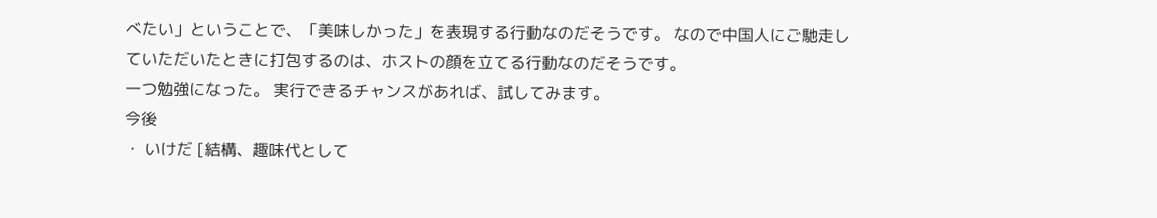べたい」ということで、「美味しかった」を表現する行動なのだそうです。 なので中国人にご馳走していただいたときに打包するのは、ホストの顔を立てる行動なのだそうです。
一つ勉強になった。 実行できるチャンスがあれば、試してみます。
今後
・ いけだ [結構、趣味代として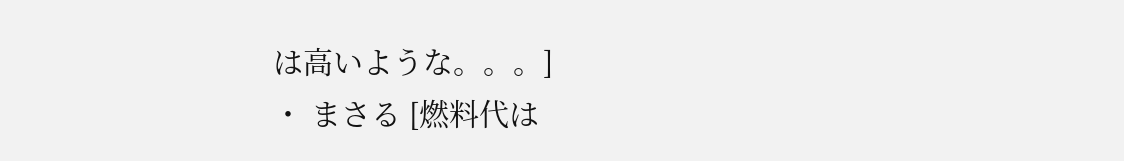は高いような。。。]
・ まさる [燃料代は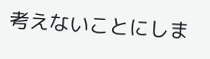考えないことにしま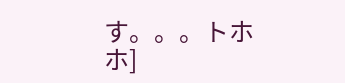す。。。トホホ]